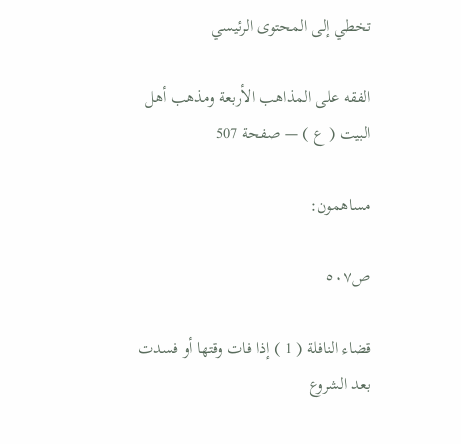تخطي إلى المحتوى الرئيسي

الفقه على المذاهب الأربعة ومذهب أهل البيت ( ع ) — صفحة 507

مساهمون:

ص٥٠٧

قضاء النافلة ( 1 ) إذا فات وقتها أو فسدت بعد الشروع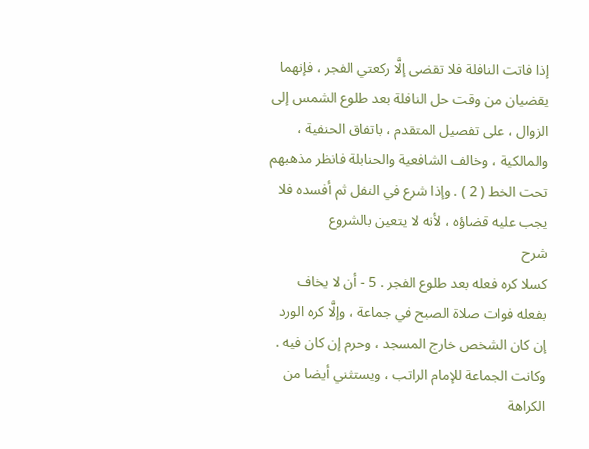إذا فاتت النافلة فلا تقضى إلَّا ركعتي الفجر ، فإنهما يقضيان من وقت حل النافلة بعد طلوع الشمس إلى الزوال ، على تفصيل المتقدم ، باتفاق الحنفية ، والمالكية ، وخالف الشافعية والحنابلة فانظر مذهبهم تحت الخط ( 2 ) . وإذا شرع في النفل ثم أفسده فلا يجب عليه قضاؤه ، لأنه لا يتعين بالشروع
شرح
كسلا كره فعله بعد طلوع الفجر . 5 - أن لا يخاف بفعله فوات صلاة الصبح في جماعة ، وإلَّا كره الورد إن كان الشخص خارج المسجد ، وحرم إن كان فيه . وكانت الجماعة للإمام الراتب ، ويستثني أيضا من الكراهة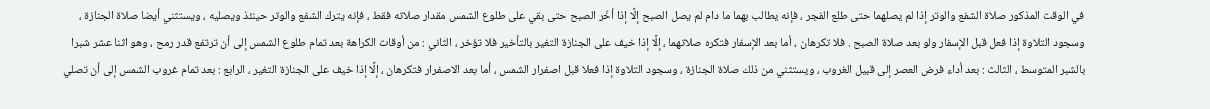في الوقت المذكور صلاة الشفع والوتر إذا لم يصلهما حتى طلع الفجر ، فإنه يطالب بهما ما دام لم يصل الصبح إلَّا إذا أخّر الصبح حتى بقي على طلوع الشمس مقدار صلاته فقط ، فإنه يترك الشفع والوتر حينئذ ويصليه ، ويستثني أيضا صلاة الجنازة ، وسجود التلاوة إذا فعل قبل الإسفار ولو بعد صلاة الصبح . فلا تكرهان ، أما بعد الإسفار فتكره صلاتهما ، إلَّا إذا خيف على الجنازة التغير بالتأخير فلا تؤخر ، الثاني : من أوقات الكراهة بعد تمام طلوع الشمس إلى أن ترتفع قدر رمح ، وهو اثنا عشر شبرا بالشبر المتوسط ، الثالث : بعد أداء فرض العصر إلى قبيل الغروب ، ويستثني من ذلك صلاة الجنازة ، وسجود التلاوة إذا فعلا قبل اصفرار الشمس ، أما بعد الاصفرار فتكرهان ، إلَّا إذا خيف على الجنازة التغير ، الرابع : بعد تمام غروب الشمس إلى أن تصلي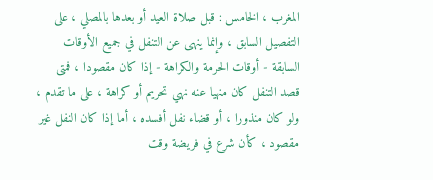المغرب ، الخامس : قبل صلاة العيد أو بعدها بالمصلي ، على التفصيل السابق ، وإنما ينهى عن التنفل في جميع الأوقات السابقة - أوقات الحرمة والكراهة - إذا كان مقصودا ، فمتى قصد التنفل كان منهيا عنه نهي تحريم أو كراهة ، على ما تقدم ، ولو كان منذورا ، أو قضاء نفل أفسده ، أما إذا كان النفل غير مقصود ، كأن شرع في فريضة وقت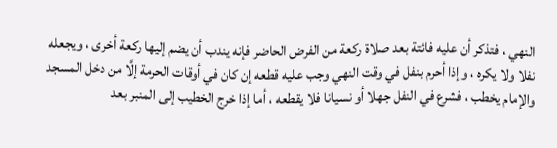النهي ، فتذكر أن عليه فائتة بعد صلاة ركعة من الفرض الحاضر فإنه يندب أن يضم إليها ركعة أخرى ، ويجعله نفلا ولا يكره ، وإذا أحرم بنفل في وقت النهي وجب عليه قطعه إن كان في أوقات الحرمة إلَّا من دخل المسجد والإمام يخطب ، فشرع في النفل جهلا أو نسيانا فلا يقطعه ، أما إذا خرج الخطيب إلى المنبر بعد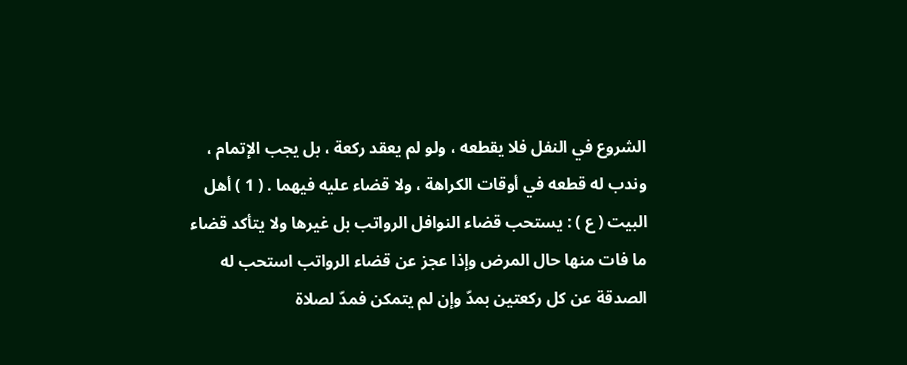الشروع في النفل فلا يقطعه ، ولو لم يعقد ركعة ، بل يجب الإتمام ، وندب له قطعه في أوقات الكراهة ، ولا قضاء عليه فيهما . ( 1 ) أهل البيت ( ع ) : يستحب قضاء النوافل الرواتب بل غيرها ولا يتأكد قضاء ما فات منها حال المرض وإذا عجز عن قضاء الرواتب استحب له الصدقة عن كل ركعتين بمدّ وإن لم يتمكن فمدّ لصلاة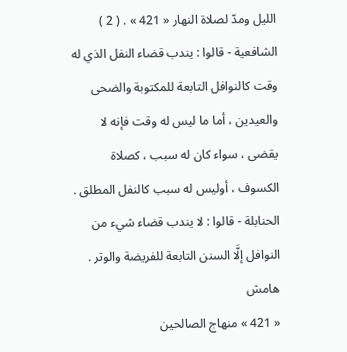الليل ومدّ لصلاة النهار « 421 » . ( 2 ) الشافعية - قالوا : يندب قضاء النفل الذي له وقت كالنوافل التابعة للمكتوبة والضحى والعيدين ، أما ما ليس له وقت فإنه لا يقضى ، سواء كان له سبب ، كصلاة الكسوف ، أوليس له سبب كالنفل المطلق . الحنابلة - قالوا : لا يندب قضاء شيء من النوافل إلَّا السنن التابعة للفريضة والوتر .
هامش
« 421 » منهاج الصالحين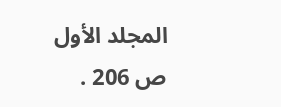المجلد الأول ص 206 .